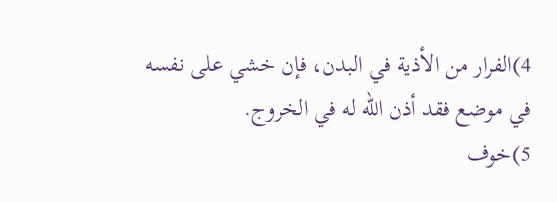4)الفرار من الأذية في البدن، فإن خشي على نفسه في موضع فقد أذن الله له في الخروج.
5)خوف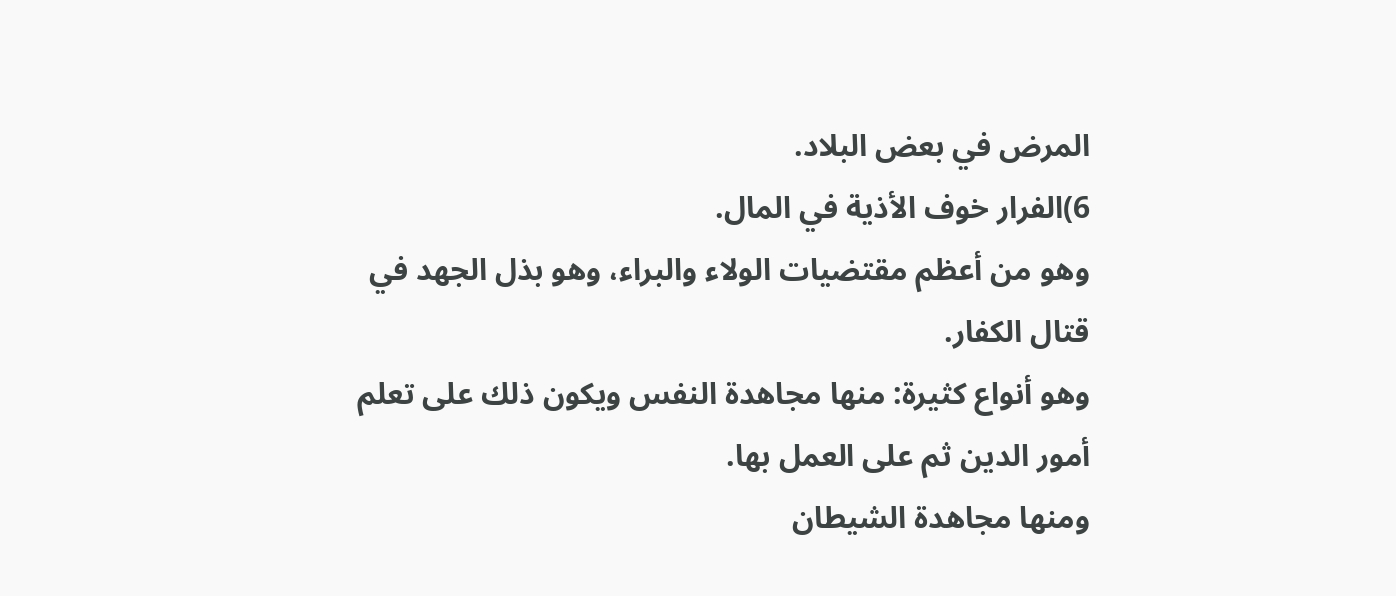المرض في بعض البلاد.
6)الفرار خوف الأذية في المال.
وهو من أعظم مقتضيات الولاء والبراء، وهو بذل الجهد في قتال الكفار.
وهو أنواع كثيرة: منها مجاهدة النفس ويكون ذلك على تعلم أمور الدين ثم على العمل بها.
ومنها مجاهدة الشيطان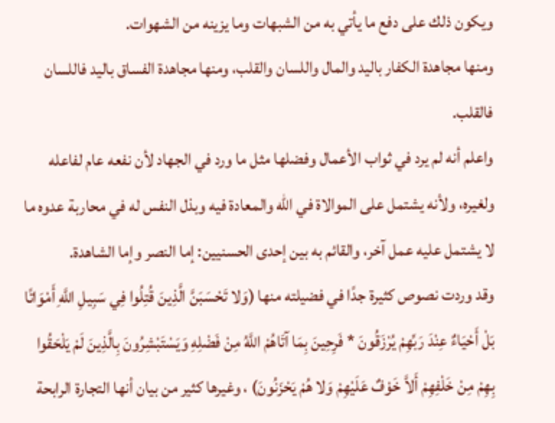ويكون ذلك على دفع ما يأتي به من الشبهات وما يزينه من الشهوات.
ومنها مجاهدة الكفار باليد والمال واللسان والقلب، ومنها مجاهدة الفساق باليد فاللسان فالقلب.
واعلم أنه لم يرد في ثواب الأعمال وفضلها مثل ما ورد في الجهاد لأن نفعه عام لفاعله ولغيره، ولأنه يشتمل على الموالاة في الله والمعادة فيه وبذل النفس له في محاربة عدوه ما لا يشتمل عليه عمل آخر، والقائم به بين إحدى الحسنيين: إما النصر وإما الشاهدة.
وقد وردت نصوص كثيرة جدًا في فضيلته منها (وَلا تَحْسَبَنَّ الَّذِينَ قُتِلُوا فِي سَبِيلِ اللَّهِ أَمْوَاتًا بَلْ أَحْيَاءٌ عِنْدَ رَبِّهِمْ يُرْزَقُونَ * فَرِحِينَ بِمَا آتَاهُمْ اللَّهُ مِنْ فَضْلِهِ وَيَسْتَبْشِرُونَ بِالَّذِينَ لَمْ يَلْحَقُوا بِهِمْ مِنْ خَلْفِهِمْ أَلاَّ خَوْفٌ عَلَيْهِمْ وَلا هُمْ يَحْزَنُونَ) ، وغيرها كثير من بيان أنها التجارة الرابحة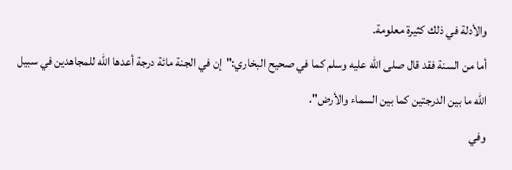والأدلة في ذلك كثيرة معلومة.
أما من السنة فقد قال صلى الله عليه وسلم كما في صحيح البخاري:"إن في الجنة مائة درجة أعدها الله للمجاهدين في سبيل الله ما بين الدرجتين كما بين السماء والأرض".
وفي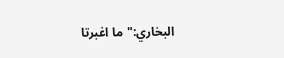البخاري:"ما اغبرتا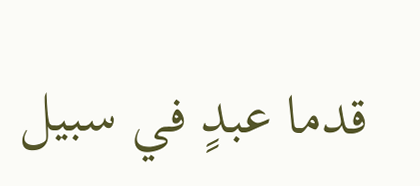قدما عبدٍ في سبيل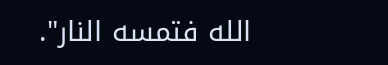الله فتمسه النار".